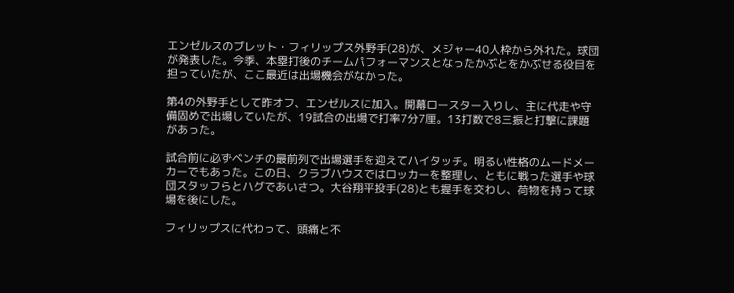エンゼルスのブレット・フィリップス外野手(28)が、メジャー40人枠から外れた。球団が発表した。今季、本塁打後のチームパフォーマンスとなったかぶとをかぶせる役目を担っていたが、ここ最近は出場機会がなかった。

第4の外野手として昨オフ、エンゼルスに加入。開幕ロースター入りし、主に代走や守備固めで出場していたが、19試合の出場で打率7分7厘。13打数で8三振と打撃に課題があった。

試合前に必ずベンチの最前列で出場選手を迎えてハイタッチ。明るい性格のムードメーカーでもあった。この日、クラブハウスではロッカーを整理し、ともに戦った選手や球団スタッフらとハグであいさつ。大谷翔平投手(28)とも握手を交わし、荷物を持って球場を後にした。

フィリップスに代わって、頭痛と不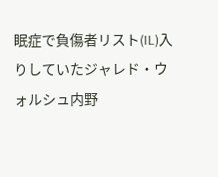眠症で負傷者リスト(IL)入りしていたジャレド・ウォルシュ内野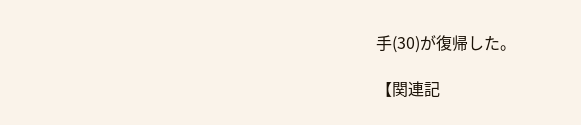手(30)が復帰した。

【関連記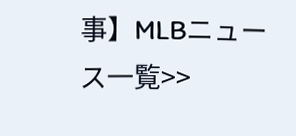事】MLBニュース一覧>>